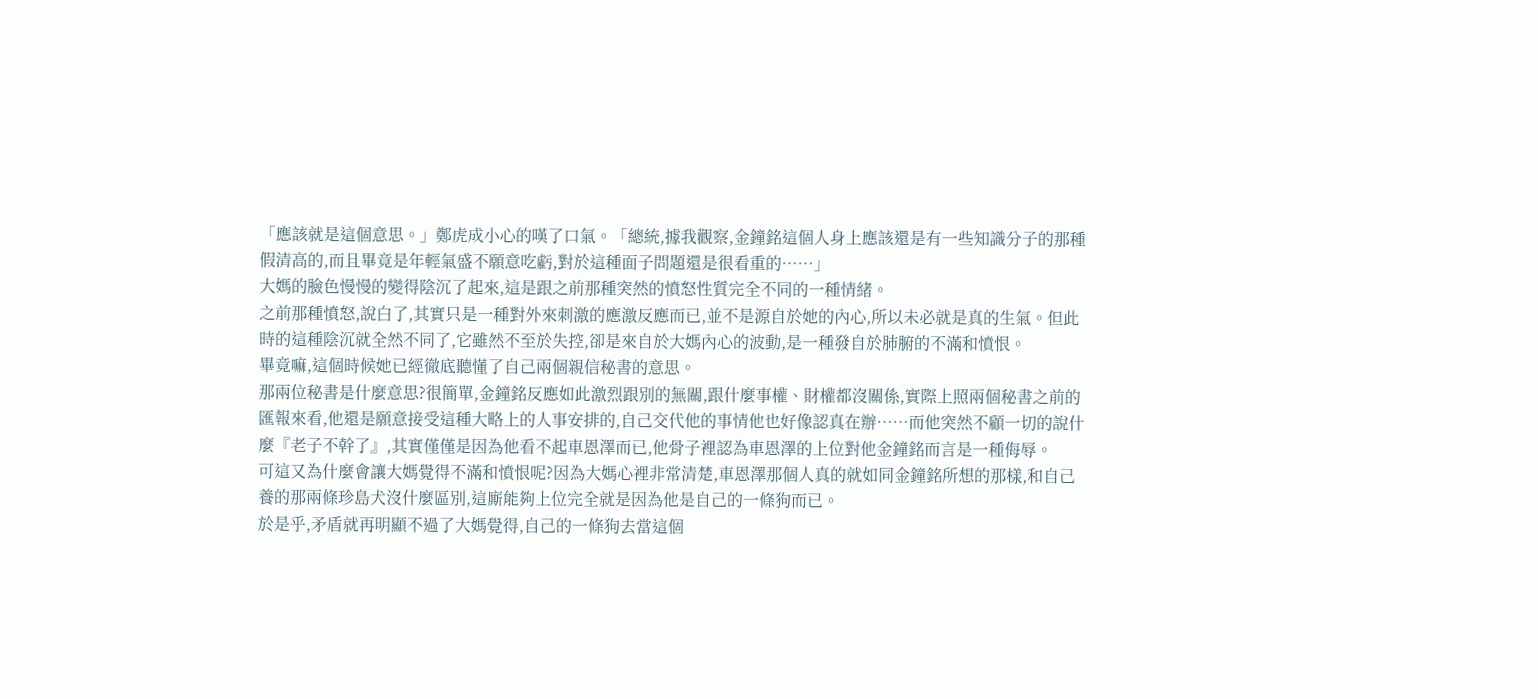「應該就是這個意思。」鄭虎成小心的嘆了口氣。「總統,據我觀察,金鐘銘這個人身上應該還是有一些知識分子的那種假清高的,而且畢竟是年輕氣盛不願意吃虧,對於這種面子問題還是很看重的……」
大媽的臉色慢慢的變得陰沉了起來,這是跟之前那種突然的憤怒性質完全不同的一種情緒。
之前那種憤怒,說白了,其實只是一種對外來刺激的應激反應而已,並不是源自於她的內心,所以未必就是真的生氣。但此時的這種陰沉就全然不同了,它雖然不至於失控,卻是來自於大媽內心的波動,是一種發自於肺腑的不滿和憤恨。
畢竟嘛,這個時候她已經徹底聽懂了自己兩個親信秘書的意思。
那兩位秘書是什麼意思?很簡單,金鐘銘反應如此激烈跟別的無關,跟什麼事權、財權都沒關係,實際上照兩個秘書之前的匯報來看,他還是願意接受這種大略上的人事安排的,自己交代他的事情他也好像認真在辦……而他突然不顧一切的說什麼『老子不幹了』,其實僅僅是因為他看不起車恩澤而已,他骨子裡認為車恩澤的上位對他金鐘銘而言是一種侮辱。
可這又為什麼會讓大媽覺得不滿和憤恨呢?因為大媽心裡非常清楚,車恩澤那個人真的就如同金鐘銘所想的那樣,和自己養的那兩條珍島犬沒什麼區別,這廝能夠上位完全就是因為他是自己的一條狗而已。
於是乎,矛盾就再明顯不過了大媽覺得,自己的一條狗去當這個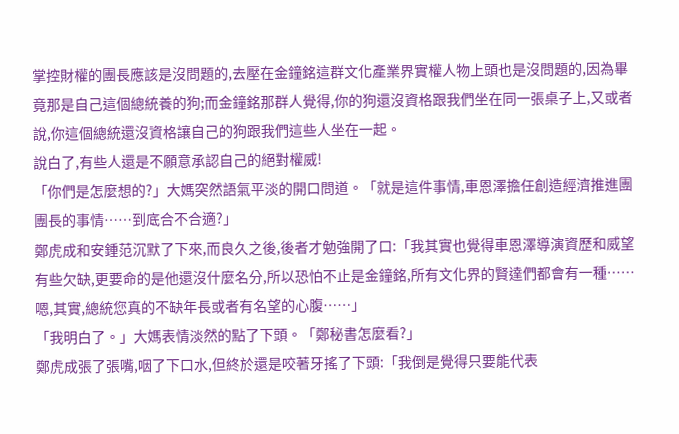掌控財權的團長應該是沒問題的,去壓在金鐘銘這群文化產業界實權人物上頭也是沒問題的,因為畢竟那是自己這個總統養的狗;而金鐘銘那群人覺得,你的狗還沒資格跟我們坐在同一張桌子上,又或者說,你這個總統還沒資格讓自己的狗跟我們這些人坐在一起。
說白了,有些人還是不願意承認自己的絕對權威!
「你們是怎麼想的?」大媽突然語氣平淡的開口問道。「就是這件事情,車恩澤擔任創造經濟推進團團長的事情……到底合不合適?」
鄭虎成和安鍾范沉默了下來,而良久之後,後者才勉強開了口:「我其實也覺得車恩澤導演資歷和威望有些欠缺,更要命的是他還沒什麼名分,所以恐怕不止是金鐘銘,所有文化界的賢達們都會有一種……嗯,其實,總統您真的不缺年長或者有名望的心腹……」
「我明白了。」大媽表情淡然的點了下頭。「鄭秘書怎麼看?」
鄭虎成張了張嘴,咽了下口水,但終於還是咬著牙搖了下頭:「我倒是覺得只要能代表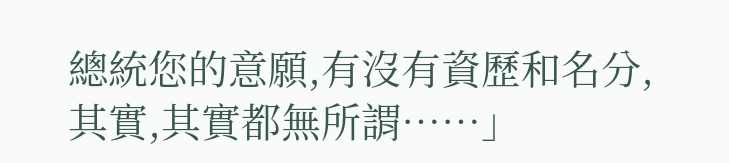總統您的意願,有沒有資歷和名分,其實,其實都無所謂……」